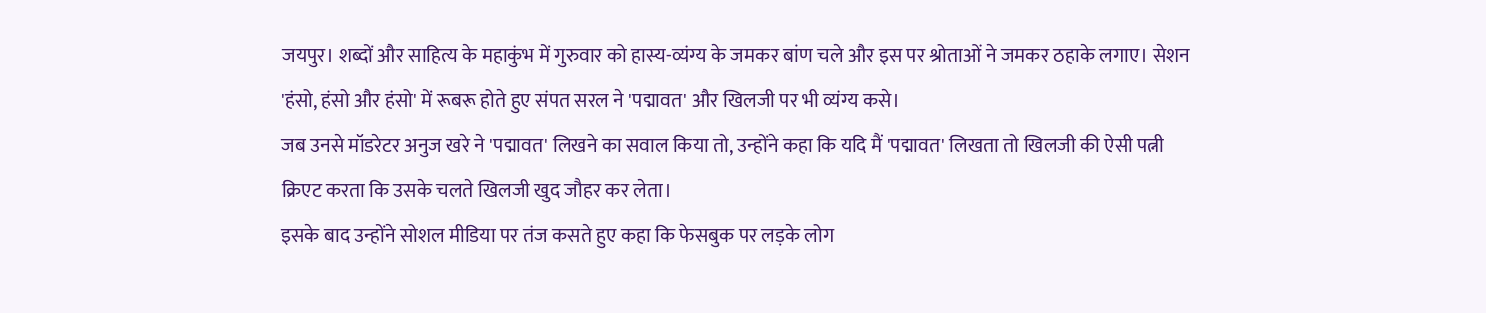जयपुर। शब्दों और साहित्य के महाकुंभ में गुरुवार को हास्य-व्यंग्य के जमकर बांण चले और इस पर श्रोताओं ने जमकर ठहाके लगाए। सेशन 'हंसो, हंसो और हंसो' में रूबरू होते हुए संपत सरल ने 'पद्मावत' और खिलजी पर भी व्यंग्य कसे।
जब उनसे मॉडरेटर अनुज खरे ने 'पद्मावत' लिखने का सवाल किया तो, उन्होंने कहा कि यदि मैं 'पद्मावत' लिखता तो खिलजी की ऐसी पत्नी क्रिएट करता कि उसके चलते खिलजी खुद जौहर कर लेता।
इसके बाद उन्होंने सोशल मीडिया पर तंज कसते हुए कहा कि फेसबुक पर लड़के लोग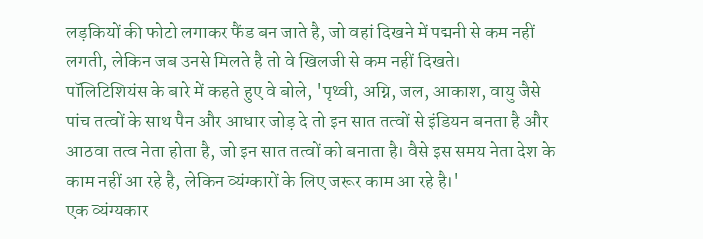लड़कियों की फोटो लगाकर फैंड बन जाते है, जो वहां दिखने में पद्मनी से कम नहीं लगती, लेकिन जब उनसे मिलते है तो वे खिलजी से कम नहीं दिखते।
पॉलिटिशियंस के बारे में कहते हुए वे बोले, 'पृथ्वी, अग्नि, जल, आकाश, वायु जैसे पांच तत्वों के साथ पैन और आधार जोड़ दे तो इन सात तत्वों से इंडियन बनता है और आठवा तत्व नेता होता है, जो इन सात तत्वों को बनाता है। वैसे इस समय नेता देश के काम नहीं आ रहे है, लेकिन व्यंग्कारों के लिए जरूर काम आ रहे है।'
एक व्यंग्यकार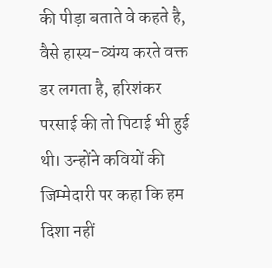की पीड़ा बताते वे कहते है, वैसे हास्य-व्यंग्य करते वक्त डर लगता है, हरिशंकर परसाई की तो पिटाई भी हुई थी। उन्होंने कवियों की जिम्मेदारी पर कहा कि हम दिशा नहीं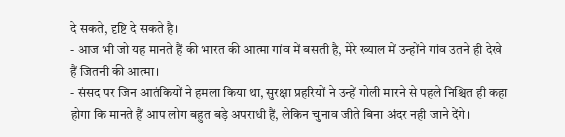दे सकते, दृष्टि दे सकते है।
- आज भी जो यह मानते हैं की भारत की आत्मा गांव में बसती है, मेरे ख्याल में उन्होंने गांव उतने ही देखे हैं जितनी की आत्मा।
- संसद पर जिन आतंकियों ने हमला किया था, सुरक्षा प्रहरियों ने उन्हें गोली मारने से पहले निश्चित ही कहा होगा कि मानते हैं आप लोग बहुत बड़े अपराधी हैं, लेकिन चुनाव जीते बिना अंदर नही जाने देंगे।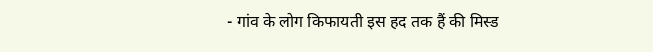- गांव के लोग किफायती इस हद तक हैं की मिस्ड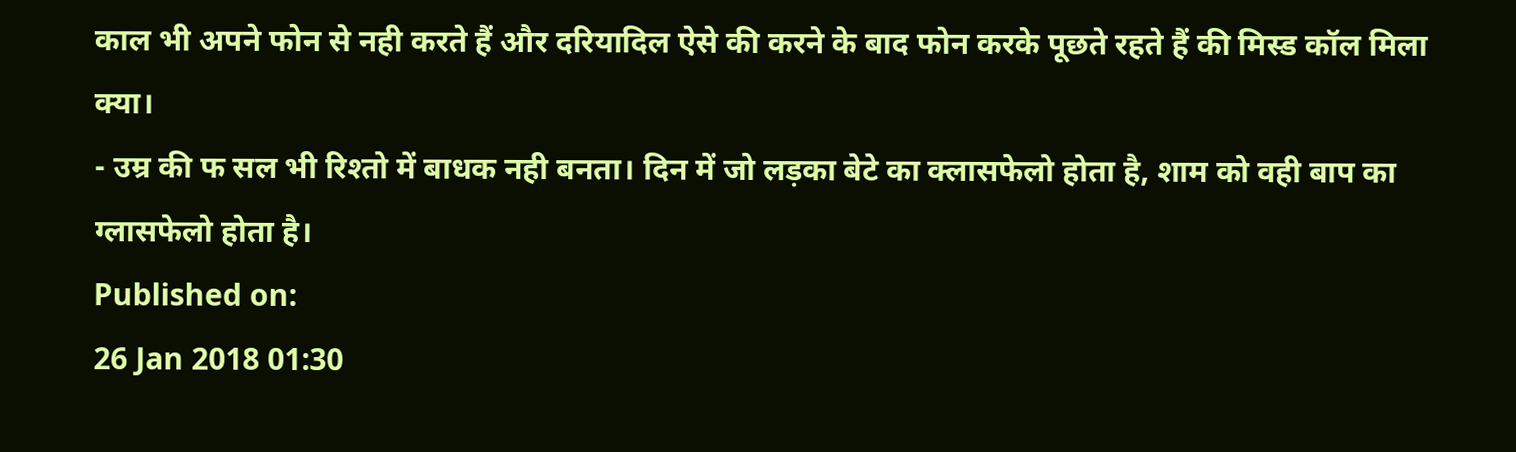काल भी अपने फोन से नही करते हैं और दरियादिल ऐसे की करने के बाद फोन करके पूछते रहते हैं की मिस्ड कॉल मिला क्या।
- उम्र की फ सल भी रिश्तो में बाधक नही बनता। दिन में जो लड़का बेटे का क्लासफेलो होता है, शाम को वही बाप का ग्लासफेलो होता है।
Published on:
26 Jan 2018 01:30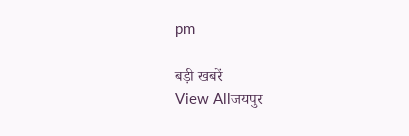pm

बड़ी खबरें
View Allजयपुर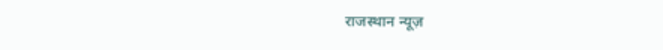राजस्थान न्यूज़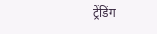ट्रेंडिंग